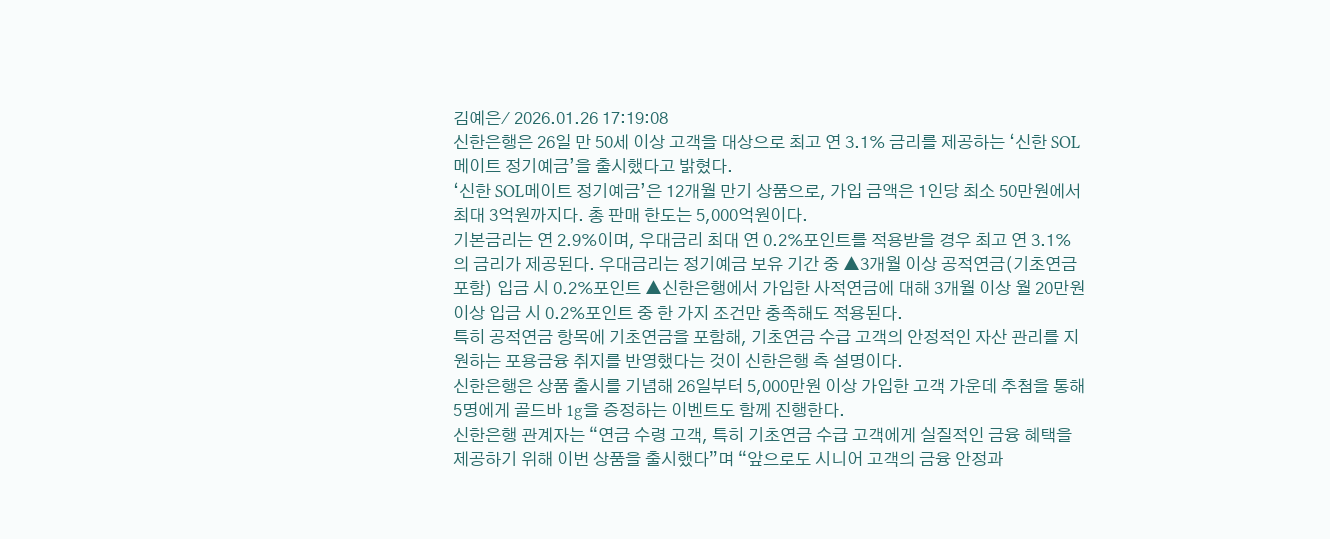김예은⁄ 2026.01.26 17:19:08
신한은행은 26일 만 50세 이상 고객을 대상으로 최고 연 3.1% 금리를 제공하는 ‘신한 SOL메이트 정기예금’을 출시했다고 밝혔다.
‘신한 SOL메이트 정기예금’은 12개월 만기 상품으로, 가입 금액은 1인당 최소 50만원에서 최대 3억원까지다. 총 판매 한도는 5,000억원이다.
기본금리는 연 2.9%이며, 우대금리 최대 연 0.2%포인트를 적용받을 경우 최고 연 3.1%의 금리가 제공된다. 우대금리는 정기예금 보유 기간 중 ▲3개월 이상 공적연금(기초연금 포함) 입금 시 0.2%포인트 ▲신한은행에서 가입한 사적연금에 대해 3개월 이상 월 20만원 이상 입금 시 0.2%포인트 중 한 가지 조건만 충족해도 적용된다.
특히 공적연금 항목에 기초연금을 포함해, 기초연금 수급 고객의 안정적인 자산 관리를 지원하는 포용금융 취지를 반영했다는 것이 신한은행 측 설명이다.
신한은행은 상품 출시를 기념해 26일부터 5,000만원 이상 가입한 고객 가운데 추첨을 통해 5명에게 골드바 1g을 증정하는 이벤트도 함께 진행한다.
신한은행 관계자는 “연금 수령 고객, 특히 기초연금 수급 고객에게 실질적인 금융 혜택을 제공하기 위해 이번 상품을 출시했다”며 “앞으로도 시니어 고객의 금융 안정과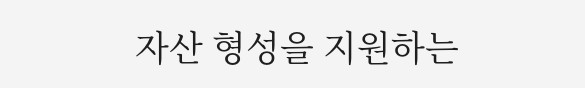자산 형성을 지원하는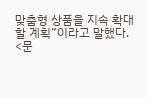맞춤형 상품을 지속 확대할 계획”이라고 말했다.
<문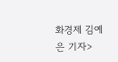화경제 김예은 기자>